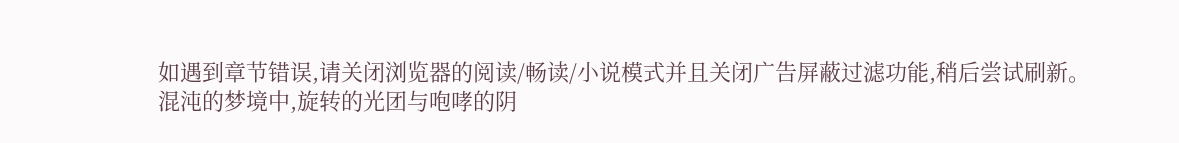如遇到章节错误,请关闭浏览器的阅读/畅读/小说模式并且关闭广告屏蔽过滤功能,稍后尝试刷新。
混沌的梦境中,旋转的光团与咆哮的阴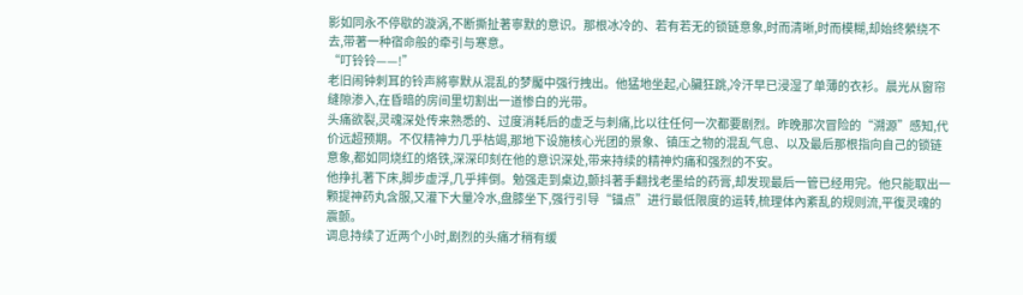影如同永不停歇的漩涡,不断撕扯著寧默的意识。那根冰冷的、若有若无的锁链意象,时而清晰,时而模糊,却始终縈绕不去,带著一种宿命般的牵引与寒意。
“叮铃铃——!”
老旧闹钟刺耳的铃声將寧默从混乱的梦魘中强行拽出。他猛地坐起,心臟狂跳,冷汗早已浸湿了单薄的衣衫。晨光从窗帘缝隙渗入,在昏暗的房间里切割出一道惨白的光带。
头痛欲裂,灵魂深处传来熟悉的、过度消耗后的虚乏与刺痛,比以往任何一次都要剧烈。昨晚那次冒险的“溯源”感知,代价远超预期。不仅精神力几乎枯竭,那地下设施核心光团的景象、镇压之物的混乱气息、以及最后那根指向自己的锁链意象,都如同烧红的烙铁,深深印刻在他的意识深处,带来持续的精神灼痛和强烈的不安。
他挣扎著下床,脚步虚浮,几乎摔倒。勉强走到桌边,颤抖著手翻找老墨给的药膏,却发现最后一管已经用完。他只能取出一颗提神药丸含服,又灌下大量冷水,盘膝坐下,强行引导“锚点”进行最低限度的运转,梳理体內紊乱的规则流,平復灵魂的震颤。
调息持续了近两个小时,剧烈的头痛才稍有缓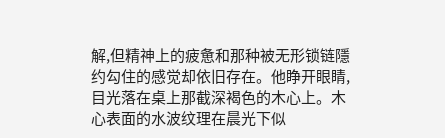解,但精神上的疲惫和那种被无形锁链隱约勾住的感觉却依旧存在。他睁开眼睛,目光落在桌上那截深褐色的木心上。木心表面的水波纹理在晨光下似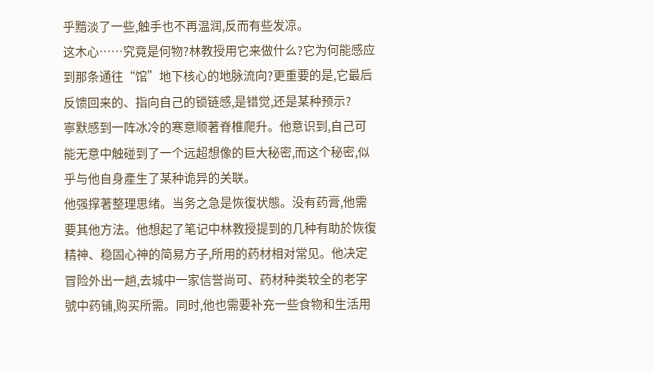乎黯淡了一些,触手也不再温润,反而有些发凉。
这木心……究竟是何物?林教授用它来做什么?它为何能感应到那条通往“馆”地下核心的地脉流向?更重要的是,它最后反馈回来的、指向自己的锁链感,是错觉,还是某种预示?
寧默感到一阵冰冷的寒意顺著脊椎爬升。他意识到,自己可能无意中触碰到了一个远超想像的巨大秘密,而这个秘密,似乎与他自身產生了某种诡异的关联。
他强撑著整理思绪。当务之急是恢復状態。没有药膏,他需要其他方法。他想起了笔记中林教授提到的几种有助於恢復精神、稳固心神的简易方子,所用的药材相对常见。他决定冒险外出一趟,去城中一家信誉尚可、药材种类较全的老字號中药铺,购买所需。同时,他也需要补充一些食物和生活用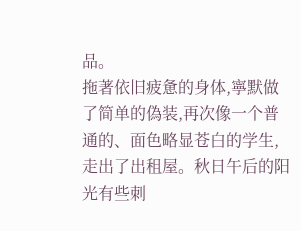品。
拖著依旧疲惫的身体,寧默做了简单的偽装,再次像一个普通的、面色略显苍白的学生,走出了出租屋。秋日午后的阳光有些刺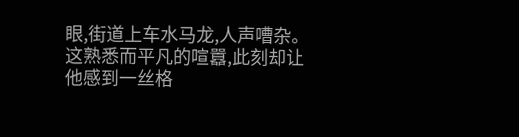眼,街道上车水马龙,人声嘈杂。这熟悉而平凡的喧囂,此刻却让他感到一丝格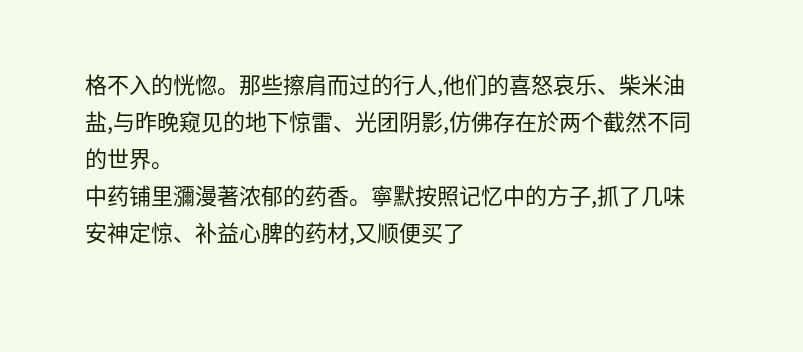格不入的恍惚。那些擦肩而过的行人,他们的喜怒哀乐、柴米油盐,与昨晚窥见的地下惊雷、光团阴影,仿佛存在於两个截然不同的世界。
中药铺里瀰漫著浓郁的药香。寧默按照记忆中的方子,抓了几味安神定惊、补益心脾的药材,又顺便买了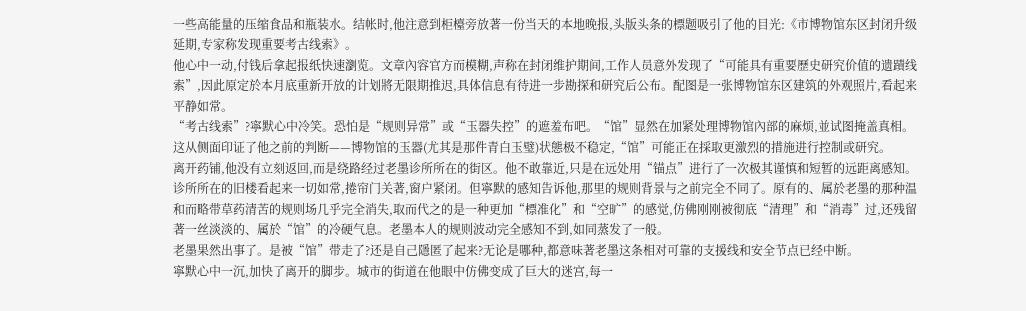一些高能量的压缩食品和瓶装水。结帐时,他注意到柜檯旁放著一份当天的本地晚报,头版头条的標题吸引了他的目光:《市博物馆东区封闭升级延期,专家称发现重要考古线索》。
他心中一动,付钱后拿起报纸快速瀏览。文章內容官方而模糊,声称在封闭维护期间,工作人员意外发现了“可能具有重要歷史研究价值的遗蹟线索”,因此原定於本月底重新开放的计划將无限期推迟,具体信息有待进一步勘探和研究后公布。配图是一张博物馆东区建筑的外观照片,看起来平静如常。
“考古线索”?寧默心中冷笑。恐怕是“规则异常”或“玉器失控”的遮羞布吧。“馆”显然在加紧处理博物馆內部的麻烦,並试图掩盖真相。这从侧面印证了他之前的判断——博物馆的玉器(尤其是那件青白玉璧)状態极不稳定,“馆”可能正在採取更激烈的措施进行控制或研究。
离开药铺,他没有立刻返回,而是绕路经过老墨诊所所在的街区。他不敢靠近,只是在远处用“锚点”进行了一次极其谨慎和短暂的远距离感知。
诊所所在的旧楼看起来一切如常,捲帘门关著,窗户紧闭。但寧默的感知告诉他,那里的规则背景与之前完全不同了。原有的、属於老墨的那种温和而略带草药清苦的规则场几乎完全消失,取而代之的是一种更加“標准化”和“空旷”的感觉,仿佛刚刚被彻底“清理”和“消毒”过,还残留著一丝淡淡的、属於“馆”的冷硬气息。老墨本人的规则波动完全感知不到,如同蒸发了一般。
老墨果然出事了。是被“馆”带走了?还是自己隱匿了起来?无论是哪种,都意味著老墨这条相对可靠的支援线和安全节点已经中断。
寧默心中一沉,加快了离开的脚步。城市的街道在他眼中仿佛变成了巨大的迷宫,每一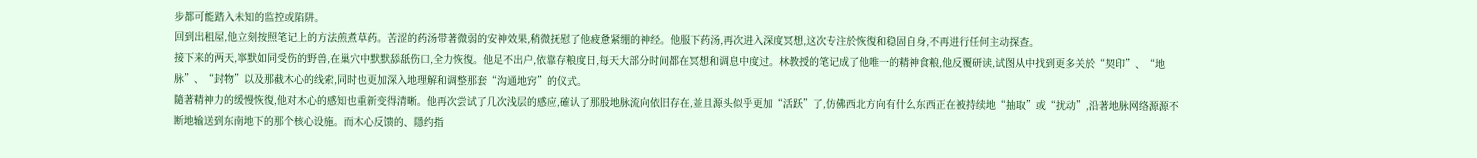步都可能踏入未知的监控或陷阱。
回到出租屋,他立刻按照笔记上的方法煎煮草药。苦涩的药汤带著微弱的安神效果,稍微抚慰了他疲惫紧绷的神经。他服下药汤,再次进入深度冥想,这次专注於恢復和稳固自身,不再进行任何主动探查。
接下来的两天,寧默如同受伤的野兽,在巢穴中默默舔舐伤口,全力恢復。他足不出户,依靠存粮度日,每天大部分时间都在冥想和调息中度过。林教授的笔记成了他唯一的精神食粮,他反覆研读,试图从中找到更多关於“契印”、“地脉”、“封物”以及那截木心的线索,同时也更加深入地理解和调整那套“沟通地窍”的仪式。
隨著精神力的缓慢恢復,他对木心的感知也重新变得清晰。他再次尝试了几次浅层的感应,確认了那股地脉流向依旧存在,並且源头似乎更加“活跃”了,仿佛西北方向有什么东西正在被持续地“抽取”或“扰动”,沿著地脉网络源源不断地输送到东南地下的那个核心设施。而木心反馈的、隱约指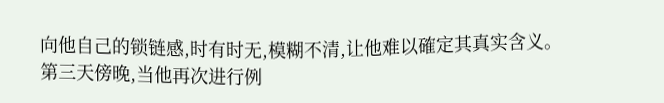向他自己的锁链感,时有时无,模糊不清,让他难以確定其真实含义。
第三天傍晚,当他再次进行例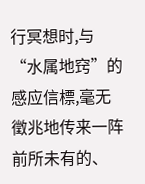行冥想时,与“水属地窍”的感应信標,毫无徵兆地传来一阵前所未有的、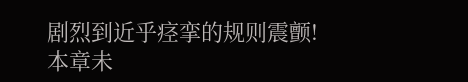剧烈到近乎痉挛的规则震颤!
本章未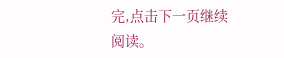完,点击下一页继续阅读。